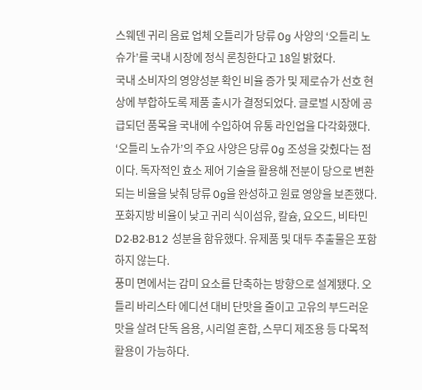스웨덴 귀리 음료 업체 오틀리가 당류 0g 사양의 ‘오틀리 노슈가’를 국내 시장에 정식 론칭한다고 18일 밝혔다.
국내 소비자의 영양성분 확인 비율 증가 및 제로슈가 선호 현상에 부합하도록 제품 출시가 결정되었다. 글로벌 시장에 공급되던 품목을 국내에 수입하여 유통 라인업을 다각화했다.
‘오틀리 노슈가’의 주요 사양은 당류 0g 조성을 갖췄다는 점이다. 독자적인 효소 제어 기술을 활용해 전분이 당으로 변환되는 비율을 낮춰 당류 0g을 완성하고 원료 영양을 보존했다. 포화지방 비율이 낮고 귀리 식이섬유, 칼슘, 요오드, 비타민 D2·B2·B12 성분을 함유했다. 유제품 및 대두 추출물은 포함하지 않는다.
풍미 면에서는 감미 요소를 단축하는 방향으로 설계됐다. 오틀리 바리스타 에디션 대비 단맛을 줄이고 고유의 부드러운 맛을 살려 단독 음용, 시리얼 혼합, 스무디 제조용 등 다목적 활용이 가능하다.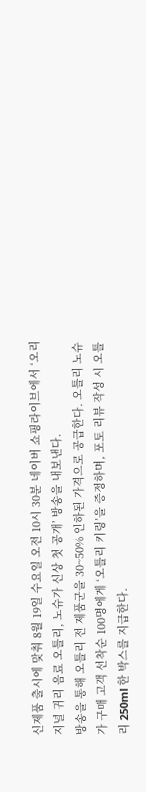신제품 출시에 맞춰 8월 19일 수요일 오전 10시 30분 네이버 쇼핑라이브에서 ‘오리지널 귀리 음료 오틀리, 노슈가 신상 첫 공개’ 방송을 내보낸다.
방송을 통해 오틀리 전 제품군을 30~50% 인하된 가격으로 공급한다. 오틀리 노슈가 구매 고객 선착순 100명에게 ‘오틀리 키링’을 증정하며, 포토 리뷰 작성 시 오틀리 250ml 한 박스를 지급한다.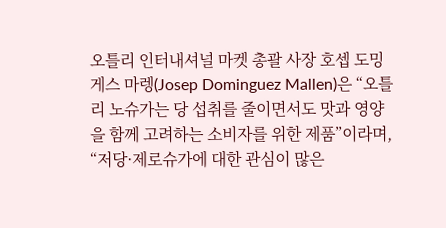오틀리 인터내셔널 마켓 총괄 사장 호셉 도밍게스 마렝(Josep Dominguez Mallen)은 “오틀리 노슈가는 당 섭취를 줄이면서도 맛과 영양을 함께 고려하는 소비자를 위한 제품”이라며, “저당·제로슈가에 대한 관심이 많은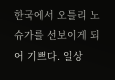한국에서 오틀리 노슈가를 선보이게 되어 기쁘다. 일상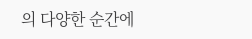의 다양한 순간에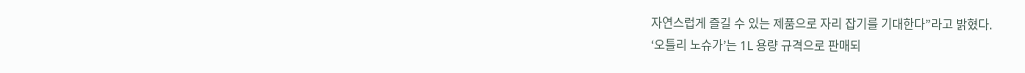자연스럽게 즐길 수 있는 제품으로 자리 잡기를 기대한다”라고 밝혔다.
‘오틀리 노슈가’는 1L 용량 규격으로 판매되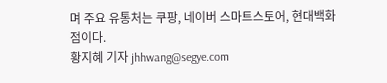며 주요 유통처는 쿠팡, 네이버 스마트스토어, 현대백화점이다.
황지혜 기자 jhhwang@segye.com